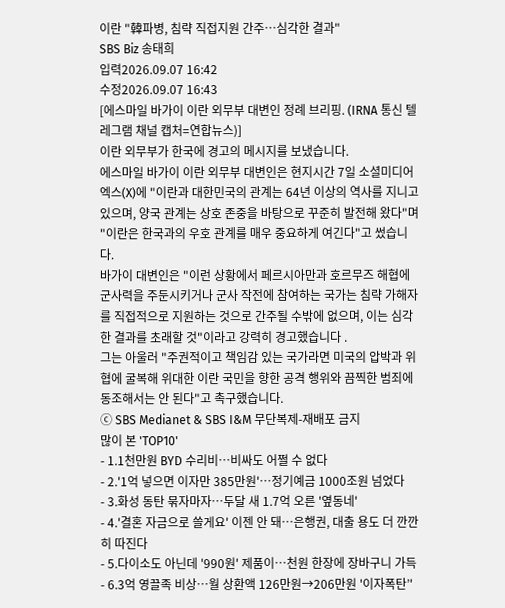이란 "韓파병, 침략 직접지원 간주…심각한 결과"
SBS Biz 송태희
입력2026.09.07 16:42
수정2026.09.07 16:43
[에스마일 바가이 이란 외무부 대변인 정례 브리핑. (IRNA 통신 텔레그램 채널 캡처=연합뉴스)]
이란 외무부가 한국에 경고의 메시지를 보냈습니다.
에스마일 바가이 이란 외무부 대변인은 현지시간 7일 소셜미디어 엑스(X)에 "이란과 대한민국의 관계는 64년 이상의 역사를 지니고 있으며, 양국 관계는 상호 존중을 바탕으로 꾸준히 발전해 왔다"며 "이란은 한국과의 우호 관계를 매우 중요하게 여긴다"고 썼습니다.
바가이 대변인은 "이런 상황에서 페르시아만과 호르무즈 해협에 군사력을 주둔시키거나 군사 작전에 참여하는 국가는 침략 가해자를 직접적으로 지원하는 것으로 간주될 수밖에 없으며, 이는 심각한 결과를 초래할 것"이라고 강력히 경고했습니다 .
그는 아울러 "주권적이고 책임감 있는 국가라면 미국의 압박과 위협에 굴복해 위대한 이란 국민을 향한 공격 행위와 끔찍한 범죄에 동조해서는 안 된다"고 촉구했습니다.
ⓒ SBS Medianet & SBS I&M 무단복제-재배포 금지
많이 본 'TOP10'
- 1.1천만원 BYD 수리비…비싸도 어쩔 수 없다
- 2.'1억 넣으면 이자만 385만원'…정기예금 1000조원 넘었다
- 3.화성 동탄 묶자마자…두달 새 1.7억 오른 '옆동네'
- 4.'결혼 자금으로 쓸게요' 이젠 안 돼…은행권, 대출 용도 더 깐깐히 따진다
- 5.다이소도 아닌데 '990원' 제품이…천원 한장에 장바구니 가득
- 6.3억 영끌족 비상…월 상환액 126만원→206만원 '이자폭탄’'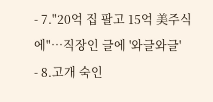- 7."20억 집 팔고 15억 美주식에"…직장인 글에 '와글와글'
- 8.고개 숙인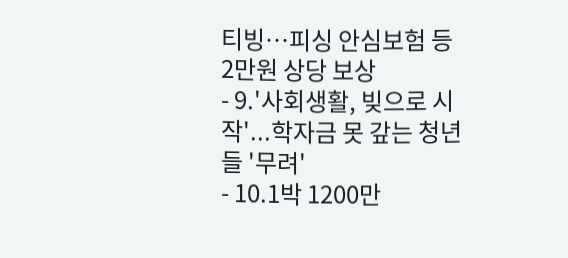티빙…피싱 안심보험 등 2만원 상당 보상
- 9.'사회생활, 빚으로 시작'...학자금 못 갚는 청년들 '무려'
- 10.1박 1200만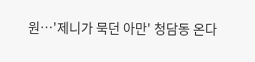원…'제니가 묵던 아만' 청담동 온다